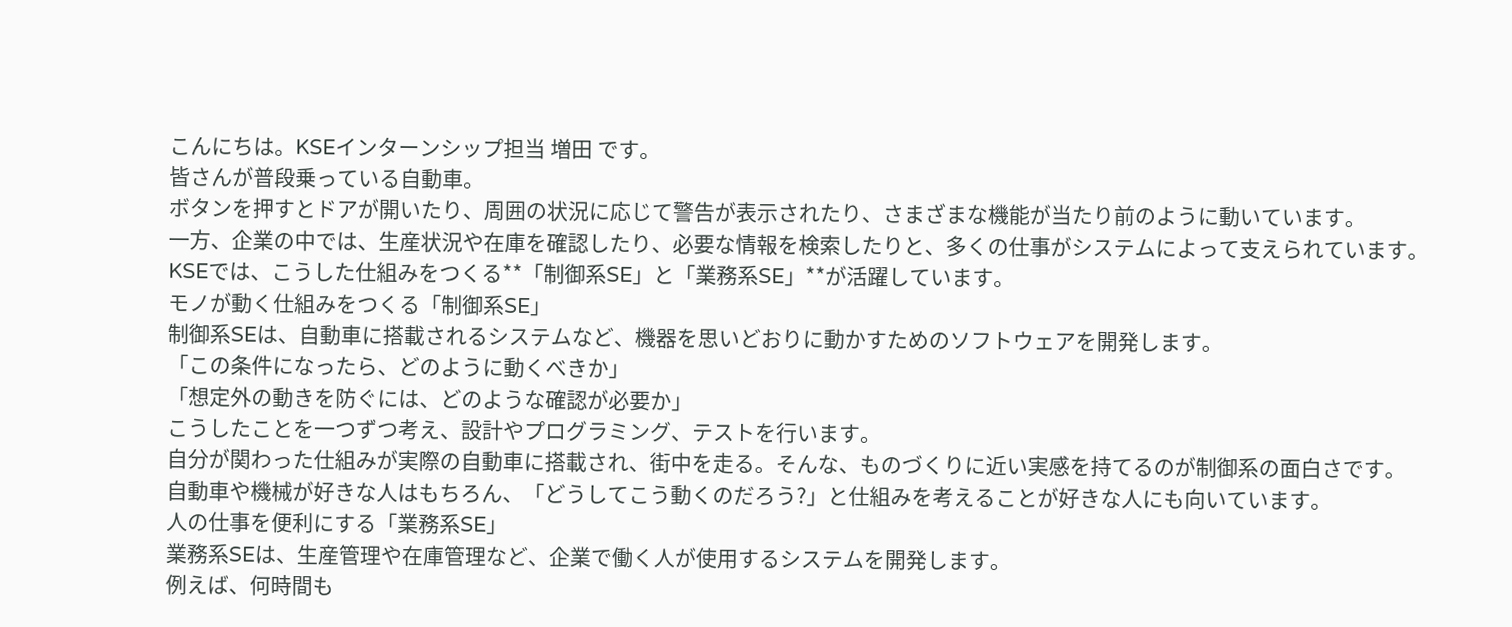こんにちは。KSEインターンシップ担当 増田 です。
皆さんが普段乗っている自動車。
ボタンを押すとドアが開いたり、周囲の状況に応じて警告が表示されたり、さまざまな機能が当たり前のように動いています。
一方、企業の中では、生産状況や在庫を確認したり、必要な情報を検索したりと、多くの仕事がシステムによって支えられています。
KSEでは、こうした仕組みをつくる**「制御系SE」と「業務系SE」**が活躍しています。
モノが動く仕組みをつくる「制御系SE」
制御系SEは、自動車に搭載されるシステムなど、機器を思いどおりに動かすためのソフトウェアを開発します。
「この条件になったら、どのように動くべきか」
「想定外の動きを防ぐには、どのような確認が必要か」
こうしたことを一つずつ考え、設計やプログラミング、テストを行います。
自分が関わった仕組みが実際の自動車に搭載され、街中を走る。そんな、ものづくりに近い実感を持てるのが制御系の面白さです。
自動車や機械が好きな人はもちろん、「どうしてこう動くのだろう?」と仕組みを考えることが好きな人にも向いています。
人の仕事を便利にする「業務系SE」
業務系SEは、生産管理や在庫管理など、企業で働く人が使用するシステムを開発します。
例えば、何時間も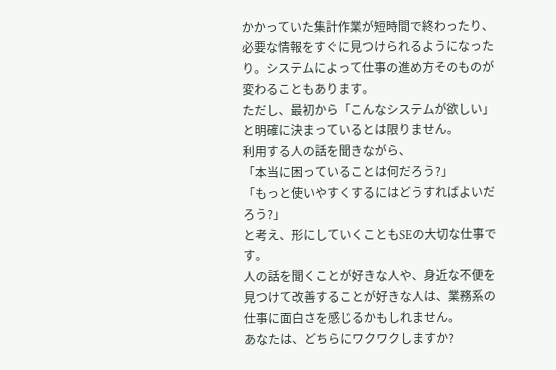かかっていた集計作業が短時間で終わったり、必要な情報をすぐに見つけられるようになったり。システムによって仕事の進め方そのものが変わることもあります。
ただし、最初から「こんなシステムが欲しい」と明確に決まっているとは限りません。
利用する人の話を聞きながら、
「本当に困っていることは何だろう?」
「もっと使いやすくするにはどうすればよいだろう?」
と考え、形にしていくこともSEの大切な仕事です。
人の話を聞くことが好きな人や、身近な不便を見つけて改善することが好きな人は、業務系の仕事に面白さを感じるかもしれません。
あなたは、どちらにワクワクしますか?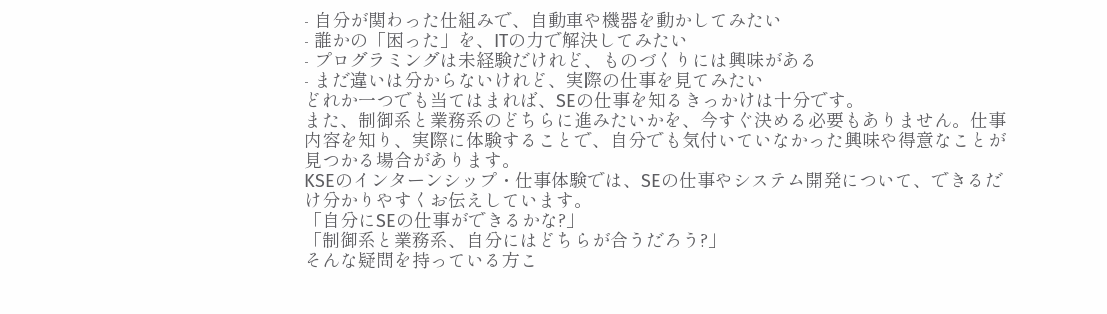- 自分が関わった仕組みで、自動車や機器を動かしてみたい
- 誰かの「困った」を、ITの力で解決してみたい
- プログラミングは未経験だけれど、ものづくりには興味がある
- まだ違いは分からないけれど、実際の仕事を見てみたい
どれか一つでも当てはまれば、SEの仕事を知るきっかけは十分です。
また、制御系と業務系のどちらに進みたいかを、今すぐ決める必要もありません。仕事内容を知り、実際に体験することで、自分でも気付いていなかった興味や得意なことが見つかる場合があります。
KSEのインターンシップ・仕事体験では、SEの仕事やシステム開発について、できるだけ分かりやすくお伝えしています。
「自分にSEの仕事ができるかな?」
「制御系と業務系、自分にはどちらが合うだろう?」
そんな疑問を持っている方こ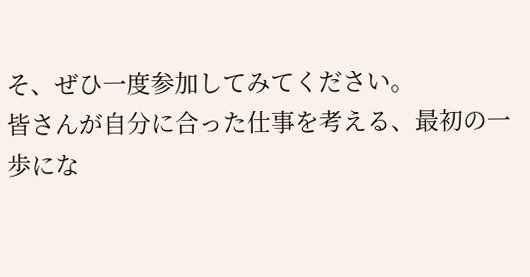そ、ぜひ一度参加してみてください。
皆さんが自分に合った仕事を考える、最初の一歩にな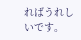ればうれしいです。